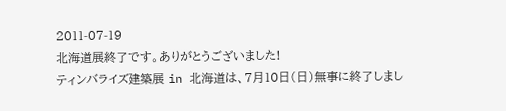2011-07-19
北海道展終了です。ありがとうございました!
ティンバライズ建築展 in 北海道は、7月10日(日)無事に終了しまし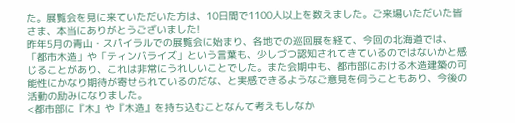た。展覧会を見に来ていただいた方は、10日間で1100人以上を数えました。ご来場いただいた皆さま、本当にありがとうございました!
昨年5月の青山・スパイラルでの展覧会に始まり、各地での巡回展を経て、今回の北海道では、「都市木造」や「ティンバライズ」という言葉も、少しづつ認知されてきているのではないかと感じることがあり、これは非常にうれしいことでした。また会期中も、都市部における木造建築の可能性にかなり期待が寄せられているのだな、と実感できるようなご意見を伺うこともあり、今後の活動の励みになりました。
<都市部に『木』や『木造』を持ち込むことなんて考えもしなか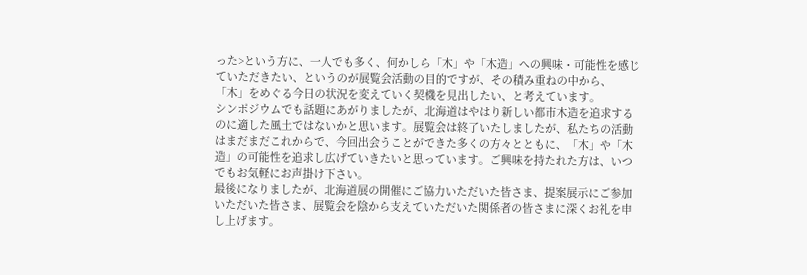った>という方に、一人でも多く、何かしら「木」や「木造」への興味・可能性を感じていただきたい、というのが展覧会活動の目的ですが、その積み重ねの中から、「木」をめぐる今日の状況を変えていく契機を見出したい、と考えています。
シンポジウムでも話題にあがりましたが、北海道はやはり新しい都市木造を追求するのに適した風土ではないかと思います。展覧会は終了いたしましたが、私たちの活動はまだまだこれからで、今回出会うことができた多くの方々とともに、「木」や「木造」の可能性を追求し広げていきたいと思っています。ご興味を持たれた方は、いつでもお気軽にお声掛け下さい。
最後になりましたが、北海道展の開催にご協力いただいた皆さま、提案展示にご参加いただいた皆さま、展覧会を陰から支えていただいた関係者の皆さまに深くお礼を申し上げます。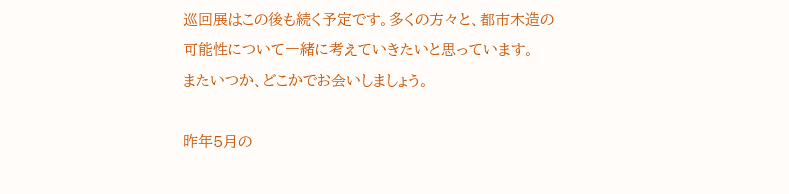巡回展はこの後も続く予定です。多くの方々と、都市木造の可能性について一緒に考えていきたいと思っています。
またいつか、どこかでお会いしましょう。

昨年5月の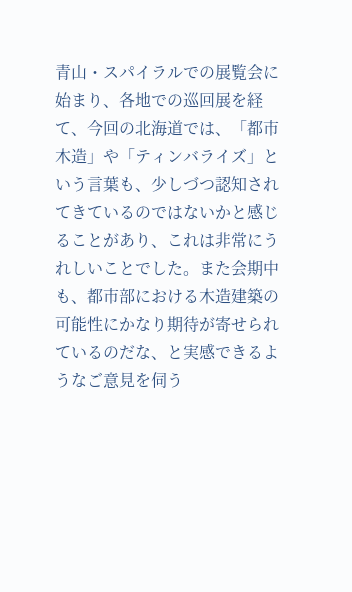青山・スパイラルでの展覧会に始まり、各地での巡回展を経て、今回の北海道では、「都市木造」や「ティンバライズ」という言葉も、少しづつ認知されてきているのではないかと感じることがあり、これは非常にうれしいことでした。また会期中も、都市部における木造建築の可能性にかなり期待が寄せられているのだな、と実感できるようなご意見を伺う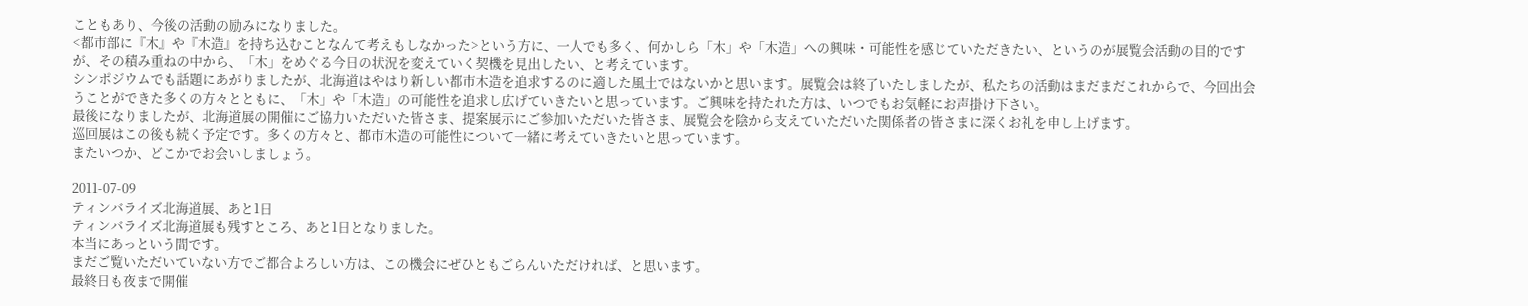こともあり、今後の活動の励みになりました。
<都市部に『木』や『木造』を持ち込むことなんて考えもしなかった>という方に、一人でも多く、何かしら「木」や「木造」への興味・可能性を感じていただきたい、というのが展覧会活動の目的ですが、その積み重ねの中から、「木」をめぐる今日の状況を変えていく契機を見出したい、と考えています。
シンポジウムでも話題にあがりましたが、北海道はやはり新しい都市木造を追求するのに適した風土ではないかと思います。展覧会は終了いたしましたが、私たちの活動はまだまだこれからで、今回出会うことができた多くの方々とともに、「木」や「木造」の可能性を追求し広げていきたいと思っています。ご興味を持たれた方は、いつでもお気軽にお声掛け下さい。
最後になりましたが、北海道展の開催にご協力いただいた皆さま、提案展示にご参加いただいた皆さま、展覧会を陰から支えていただいた関係者の皆さまに深くお礼を申し上げます。
巡回展はこの後も続く予定です。多くの方々と、都市木造の可能性について一緒に考えていきたいと思っています。
またいつか、どこかでお会いしましょう。

2011-07-09
ティンバライズ北海道展、あと1日
ティンバライズ北海道展も残すところ、あと1日となりました。
本当にあっという間です。
まだご覧いただいていない方でご都合よろしい方は、この機会にぜひともごらんいただければ、と思います。
最終日も夜まで開催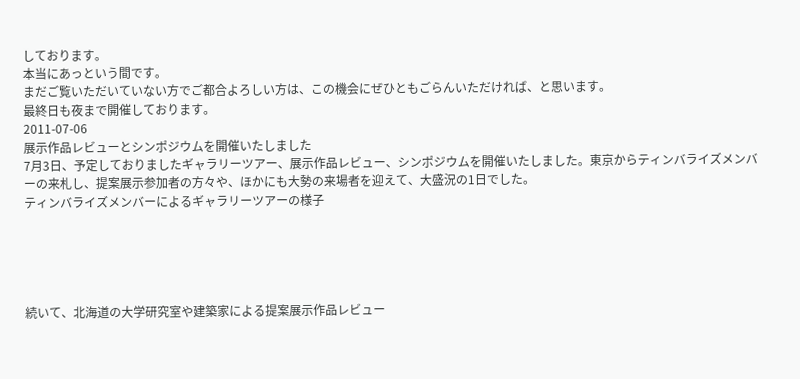しております。
本当にあっという間です。
まだご覧いただいていない方でご都合よろしい方は、この機会にぜひともごらんいただければ、と思います。
最終日も夜まで開催しております。
2011-07-06
展示作品レビューとシンポジウムを開催いたしました
7月3日、予定しておりましたギャラリーツアー、展示作品レビュー、シンポジウムを開催いたしました。東京からティンバライズメンバーの来札し、提案展示参加者の方々や、ほかにも大勢の来場者を迎えて、大盛況の1日でした。
ティンバライズメンバーによるギャラリーツアーの様子





続いて、北海道の大学研究室や建築家による提案展示作品レビュー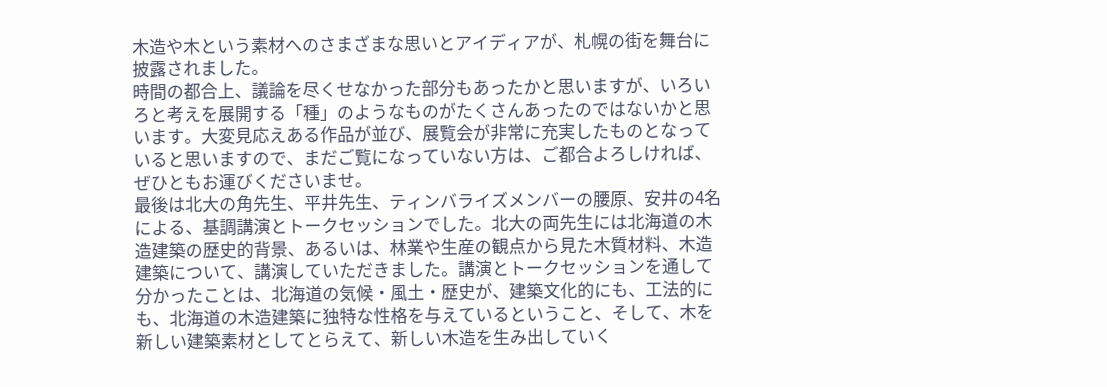木造や木という素材へのさまざまな思いとアイディアが、札幌の街を舞台に披露されました。
時間の都合上、議論を尽くせなかった部分もあったかと思いますが、いろいろと考えを展開する「種」のようなものがたくさんあったのではないかと思います。大変見応えある作品が並び、展覧会が非常に充実したものとなっていると思いますので、まだご覧になっていない方は、ご都合よろしければ、ぜひともお運びくださいませ。
最後は北大の角先生、平井先生、ティンバライズメンバーの腰原、安井の4名による、基調講演とトークセッションでした。北大の両先生には北海道の木造建築の歴史的背景、あるいは、林業や生産の観点から見た木質材料、木造建築について、講演していただきました。講演とトークセッションを通して分かったことは、北海道の気候・風土・歴史が、建築文化的にも、工法的にも、北海道の木造建築に独特な性格を与えているということ、そして、木を新しい建築素材としてとらえて、新しい木造を生み出していく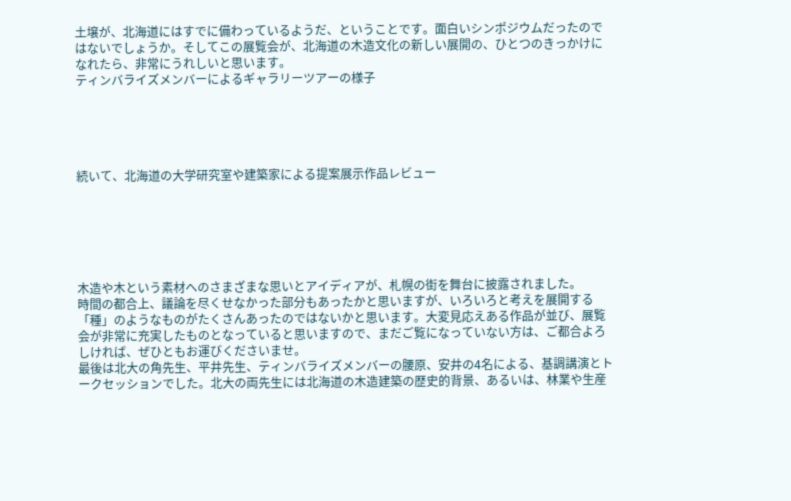土壌が、北海道にはすでに備わっているようだ、ということです。面白いシンポジウムだったのではないでしょうか。そしてこの展覧会が、北海道の木造文化の新しい展開の、ひとつのきっかけになれたら、非常にうれしいと思います。
ティンバライズメンバーによるギャラリーツアーの様子





続いて、北海道の大学研究室や建築家による提案展示作品レビュー






木造や木という素材へのさまざまな思いとアイディアが、札幌の街を舞台に披露されました。
時間の都合上、議論を尽くせなかった部分もあったかと思いますが、いろいろと考えを展開する「種」のようなものがたくさんあったのではないかと思います。大変見応えある作品が並び、展覧会が非常に充実したものとなっていると思いますので、まだご覧になっていない方は、ご都合よろしければ、ぜひともお運びくださいませ。
最後は北大の角先生、平井先生、ティンバライズメンバーの腰原、安井の4名による、基調講演とトークセッションでした。北大の両先生には北海道の木造建築の歴史的背景、あるいは、林業や生産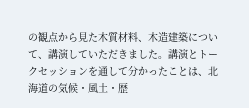の観点から見た木質材料、木造建築について、講演していただきました。講演とトークセッションを通して分かったことは、北海道の気候・風土・歴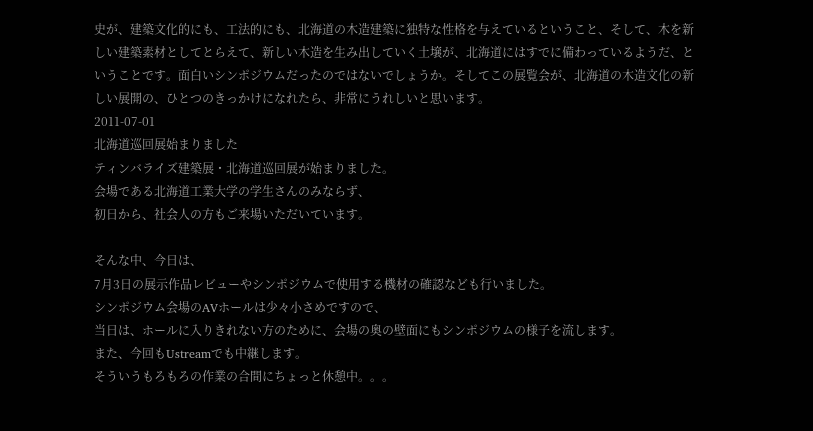史が、建築文化的にも、工法的にも、北海道の木造建築に独特な性格を与えているということ、そして、木を新しい建築素材としてとらえて、新しい木造を生み出していく土壌が、北海道にはすでに備わっているようだ、ということです。面白いシンポジウムだったのではないでしょうか。そしてこの展覧会が、北海道の木造文化の新しい展開の、ひとつのきっかけになれたら、非常にうれしいと思います。
2011-07-01
北海道巡回展始まりました
ティンバライズ建築展・北海道巡回展が始まりました。
会場である北海道工業大学の学生さんのみならず、
初日から、社会人の方もご来場いただいています。

そんな中、今日は、
7月3日の展示作品レビューやシンポジウムで使用する機材の確認なども行いました。
シンポジウム会場のAVホールは少々小さめですので、
当日は、ホールに入りきれない方のために、会場の奥の壁面にもシンポジウムの様子を流します。
また、今回もUstreamでも中継します。
そういうもろもろの作業の合間にちょっと休憩中。。。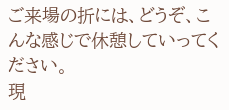ご来場の折には、どうぞ、こんな感じで休憩していってください。
現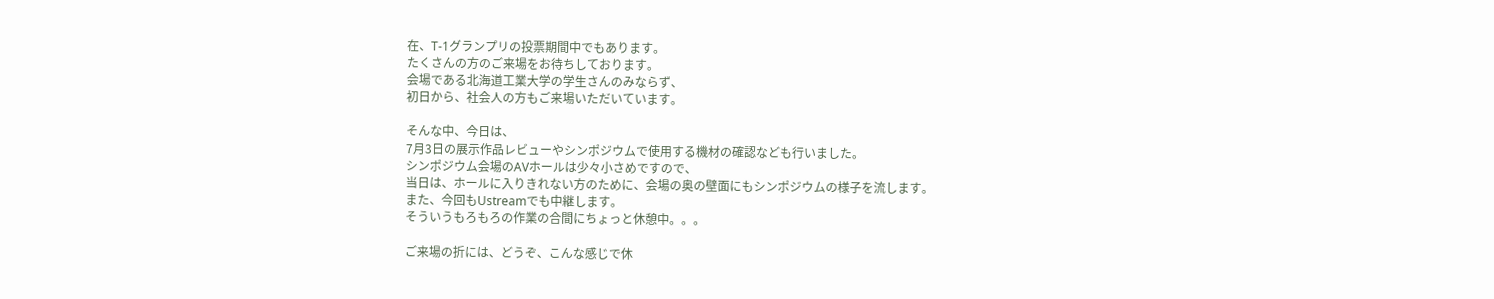在、T-1グランプリの投票期間中でもあります。
たくさんの方のご来場をお待ちしております。
会場である北海道工業大学の学生さんのみならず、
初日から、社会人の方もご来場いただいています。

そんな中、今日は、
7月3日の展示作品レビューやシンポジウムで使用する機材の確認なども行いました。
シンポジウム会場のAVホールは少々小さめですので、
当日は、ホールに入りきれない方のために、会場の奥の壁面にもシンポジウムの様子を流します。
また、今回もUstreamでも中継します。
そういうもろもろの作業の合間にちょっと休憩中。。。

ご来場の折には、どうぞ、こんな感じで休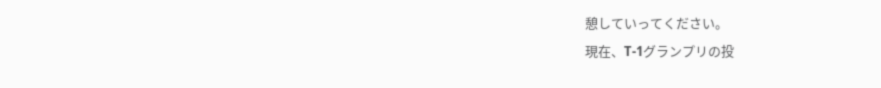憩していってください。
現在、T-1グランプリの投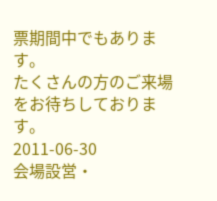票期間中でもあります。
たくさんの方のご来場をお待ちしております。
2011-06-30
会場設営・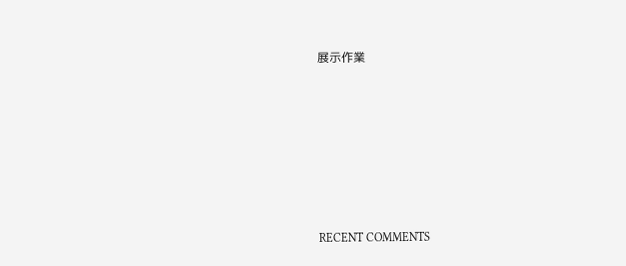展示作業








RECENT COMMENTS